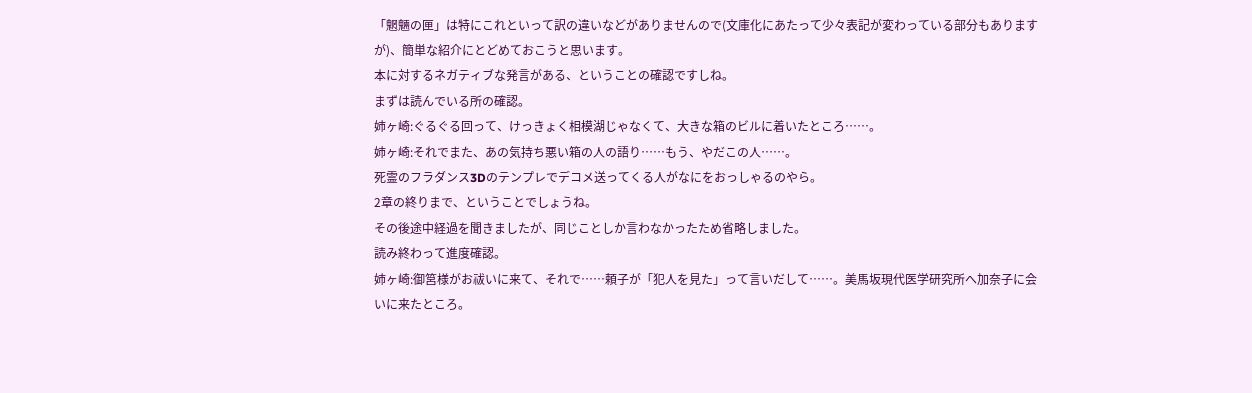「魍魎の匣」は特にこれといって訳の違いなどがありませんので(文庫化にあたって少々表記が変わっている部分もありますが)、簡単な紹介にとどめておこうと思います。
本に対するネガティブな発言がある、ということの確認ですしね。
まずは読んでいる所の確認。
姉ヶ崎:ぐるぐる回って、けっきょく相模湖じゃなくて、大きな箱のビルに着いたところ……。
姉ヶ崎:それでまた、あの気持ち悪い箱の人の語り……もう、やだこの人……。
死霊のフラダンス3Dのテンプレでデコメ送ってくる人がなにをおっしゃるのやら。
2章の終りまで、ということでしょうね。
その後途中経過を聞きましたが、同じことしか言わなかったため省略しました。
読み終わって進度確認。
姉ヶ崎:御筥様がお祓いに来て、それで……頼子が「犯人を見た」って言いだして……。美馬坂現代医学研究所へ加奈子に会いに来たところ。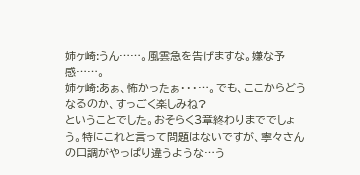姉ヶ崎:うん……。風雲急を告げますな。嫌な予感……。
姉ヶ崎:あぁ、怖かったぁ・・・…。でも、ここからどうなるのか、すっごく楽しみね?
ということでした。おそらく3章終わりまででしょう。特にこれと言って問題はないですが、寧々さんの口調がやっぱり違うような…う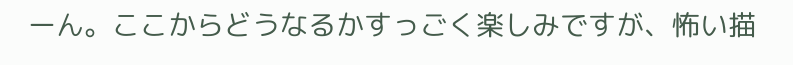ーん。ここからどうなるかすっごく楽しみですが、怖い描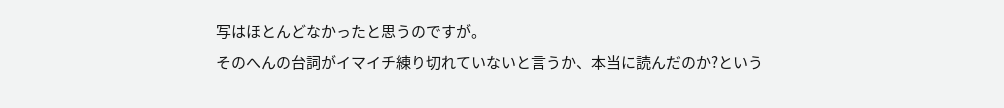写はほとんどなかったと思うのですが。
そのへんの台詞がイマイチ練り切れていないと言うか、本当に読んだのか?という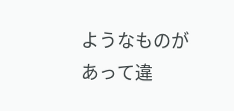ようなものがあって違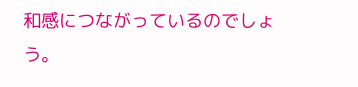和感につながっているのでしょう。